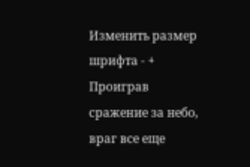Изменить размер шрифта - +
Проиграв сражение за небо, враг все еще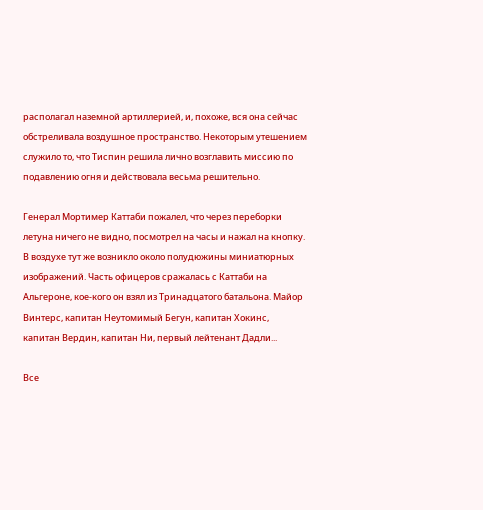располагал наземной артиллерией, и, похоже, вся она сейчас обстреливала воздушное пространство. Некоторым утешением служило то, что Тиспин решила лично возглавить миссию по подавлению огня и действовала весьма решительно.

Генерал Мортимер Каттаби пожалел, что через переборки летуна ничего не видно, посмотрел на часы и нажал на кнопку. В воздухе тут же возникло около полудюжины миниатюрных изображений. Часть офицеров сражалась с Каттаби на Альгероне, кое-кого он взял из Тринадцатого батальона. Майор Винтерс, капитан Неутомимый Бегун, капитан Хокинс, капитан Вердин, капитан Ни, первый лейтенант Дадли...

Все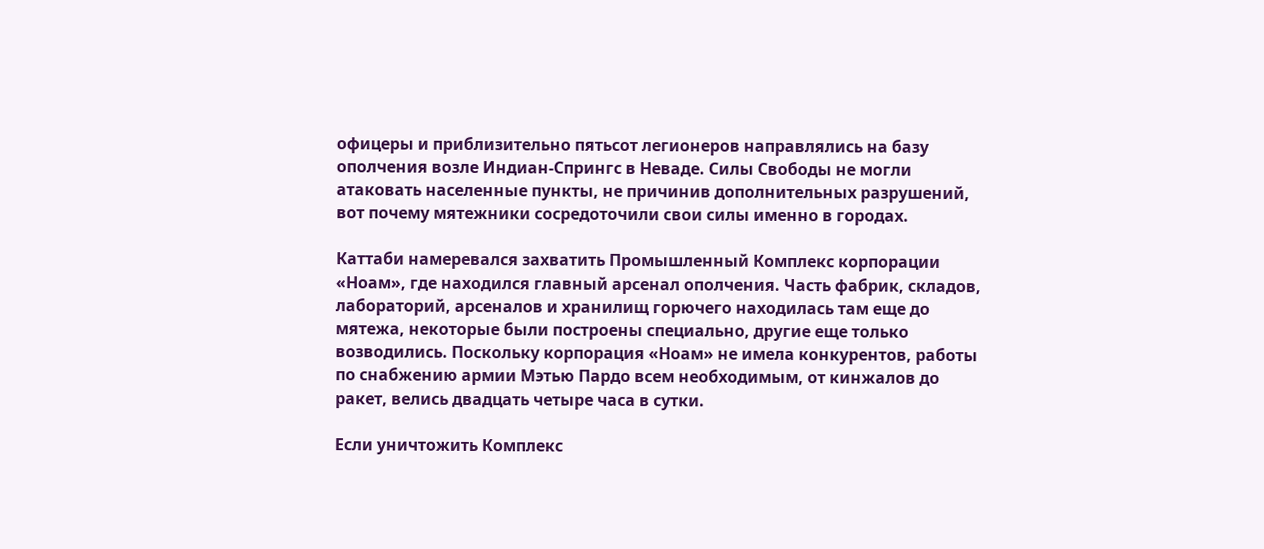офицеры и приблизительно пятьсот легионеров направлялись на базу ополчения возле Индиан-Спрингс в Неваде. Силы Свободы не могли атаковать населенные пункты, не причинив дополнительных разрушений, вот почему мятежники сосредоточили свои силы именно в городах.

Каттаби намеревался захватить Промышленный Комплекс корпорации «Ноам», где находился главный арсенал ополчения. Часть фабрик, складов, лабораторий, арсеналов и хранилищ горючего находилась там еще до мятежа, некоторые были построены специально, другие еще только возводились. Поскольку корпорация «Ноам» не имела конкурентов, работы по снабжению армии Мэтью Пардо всем необходимым, от кинжалов до ракет, велись двадцать четыре часа в сутки.

Если уничтожить Комплекс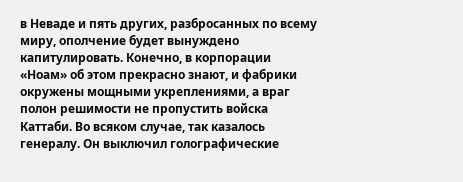в Неваде и пять других, разбросанных по всему миру, ополчение будет вынуждено капитулировать. Конечно, в корпорации «Ноам» об этом прекрасно знают, и фабрики окружены мощными укреплениями, а враг полон решимости не пропустить войска Каттаби. Во всяком случае, так казалось генералу. Он выключил голографические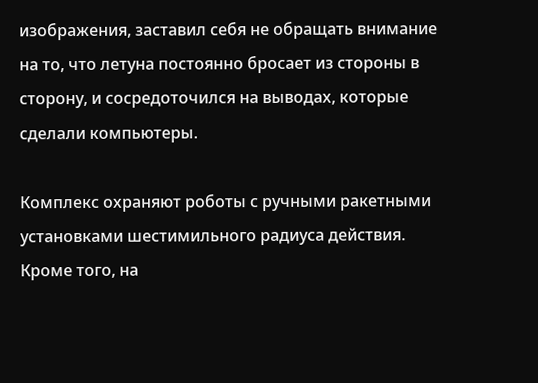изображения, заставил себя не обращать внимание на то, что летуна постоянно бросает из стороны в сторону, и сосредоточился на выводах, которые сделали компьютеры.

Комплекс охраняют роботы с ручными ракетными установками шестимильного радиуса действия. Кроме того, на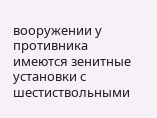вооружении у противника имеются зенитные установки с шестиствольными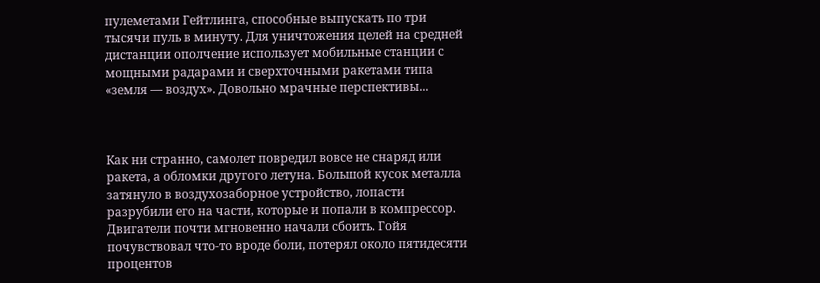пулеметами Гейтлинга, способные выпускать по три тысячи пуль в минуту. Для уничтожения целей на средней дистанции ополчение использует мобильные станции с мощными радарами и сверхточными ракетами типа «земля — воздух». Довольно мрачные перспективы...



Как ни странно, самолет повредил вовсе не снаряд или ракета, а обломки другого летуна. Большой кусок металла затянуло в воздухозаборное устройство, лопасти разрубили его на части, которые и попали в компрессор. Двигатели почти мгновенно начали сбоить. Гойя почувствовал что-то вроде боли, потерял около пятидесяти процентов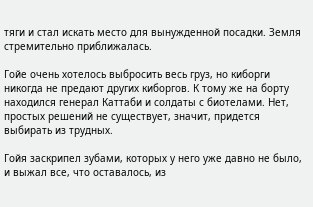тяги и стал искать место для вынужденной посадки. Земля стремительно приближалась.

Гойе очень хотелось выбросить весь груз, но киборги никогда не предают других киборгов. К тому же на борту находился генерал Каттаби и солдаты с биотелами. Нет, простых решений не существует, значит, придется выбирать из трудных.

Гойя заскрипел зубами, которых у него уже давно не было, и выжал все, что оставалось, из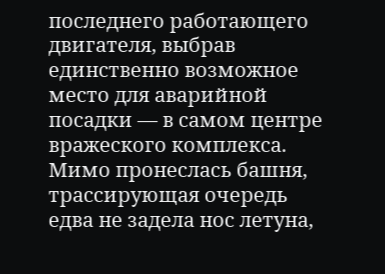последнего работающего двигателя, выбрав единственно возможное место для аварийной посадки — в самом центре вражеского комплекса. Мимо пронеслась башня, трассирующая очередь едва не задела нос летуна,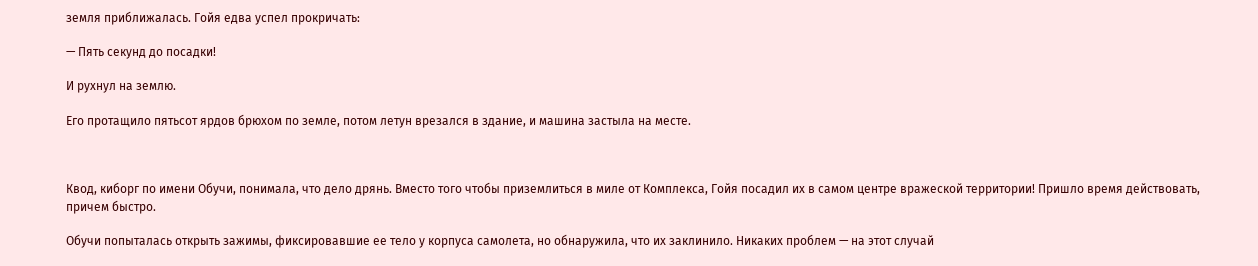земля приближалась. Гойя едва успел прокричать:

— Пять секунд до посадки!

И рухнул на землю.

Его протащило пятьсот ярдов брюхом по земле, потом летун врезался в здание, и машина застыла на месте.



Квод, киборг по имени Обучи, понимала, что дело дрянь. Вместо того чтобы приземлиться в миле от Комплекса, Гойя посадил их в самом центре вражеской территории! Пришло время действовать, причем быстро.

Обучи попыталась открыть зажимы, фиксировавшие ее тело у корпуса самолета, но обнаружила, что их заклинило. Никаких проблем — на этот случай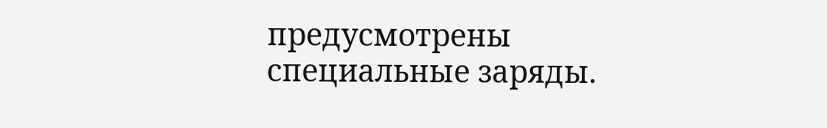предусмотрены специальные заряды.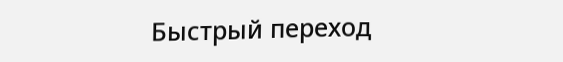Быстрый переход